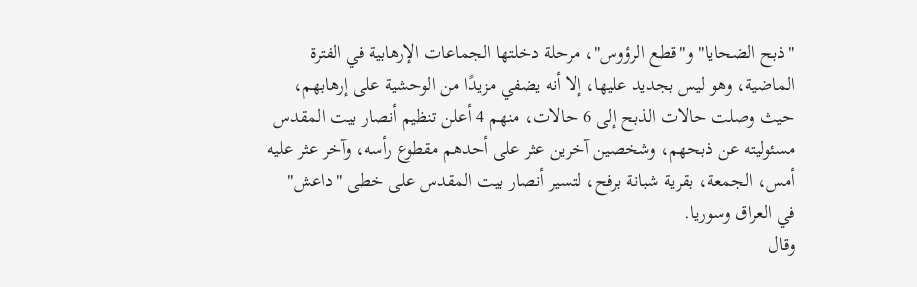"ذبح الضحايا" و"قطع الرؤوس"، مرحلة دخلتها الجماعات الإرهابية في الفترة الماضية، وهو ليس بجديد عليها، إلا أنه يضفي مزيدًا من الوحشية على إرهابهم، حيث وصلت حالات الذبح إلى 6 حالات، منهم 4 أعلن تنظيم أنصار بيت المقدس مسئوليته عن ذبحهم، وشخصين آخرين عثر على أحدهم مقطوع رأسه، وآخر عثر عليه أمس، الجمعة، بقرية شبانة برفح، لتسير أنصار بيت المقدس على خطى "داعش" في العراق وسوريا.
وقال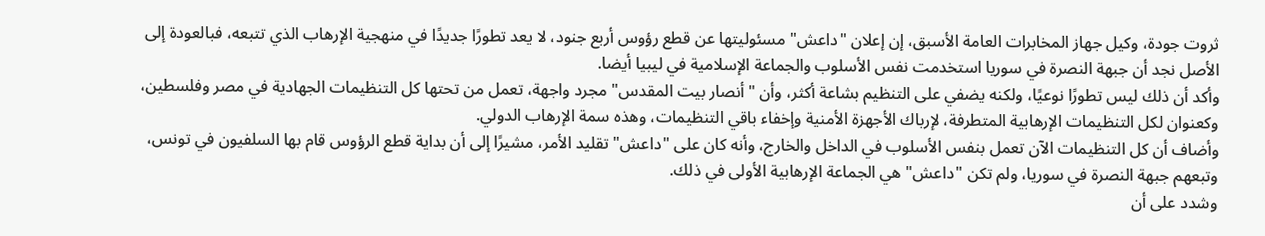ثروت جودة، وكيل جهاز المخابرات العامة الأسبق، إن إعلان "داعش" مسئوليتها عن قطع رؤوس أربع جنود، لا يعد تطورًا جديدًا في منهجية الإرهاب الذي تتبعه، فبالعودة إلى الأصل نجد أن جبهة النصرة في سوريا استخدمت نفس الأسلوب والجماعة الإسلامية في ليبيا أيضا.
وأكد أن ذلك ليس تطورًا نوعيًا، ولكنه يضفي على التنظيم بشاعة أكثر، وأن "أنصار بيت المقدس" مجرد واجهة، تعمل من تحتها كل التنظيمات الجهادية في مصر وفلسطين، وكعنوان لكل التنظيمات الإرهابية المتطرفة، لإرباك الأجهزة الأمنية وإخفاء باقي التنظيمات، وهذه سمة الإرهاب الدولي.
وأضاف أن كل التنظيمات الآن تعمل بنفس الأسلوب في الداخل والخارج، وأنه كان على "داعش" تقليد الأمر، مشيرًا إلى أن بداية قطع الرؤوس قام بها السلفيون في تونس، وتبعهم جبهة النصرة في سوريا، ولم تكن "داعش" هي الجماعة الإرهابية الأولى في ذلك.
وشدد على أن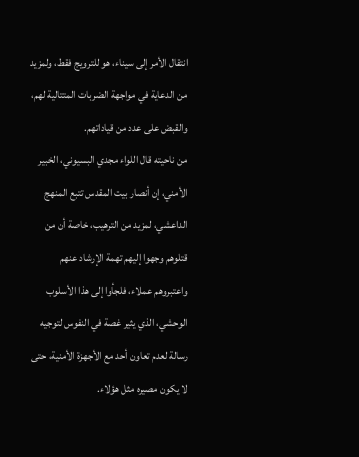انتقال الأمر إلى سيناء، هو للترويج فقط، ولمزيد من الدعاية في مواجهة الضربات المتتالية لهم، والقبض على عدد من قياداتهم.
من ناحيته قال اللواء مجدي البسيوني، الخبير الأمني، إن أنصار بيت المقدس تتبع المنهج الداعشي، لمزيد من الترهيب، خاصة أن من قتلوهم وجهوا إليهم تهمة الإرشاد عنهم واعتبروهم عملاء، فلجأوا إلى هذا الأسلوب الوحشي، الذي يثير غصة في النفوس لتوجيه رسالة لعدم تعاون أحد مع الأجهزة الأمنية، حتى لا يكون مصيره مثل هؤلاء.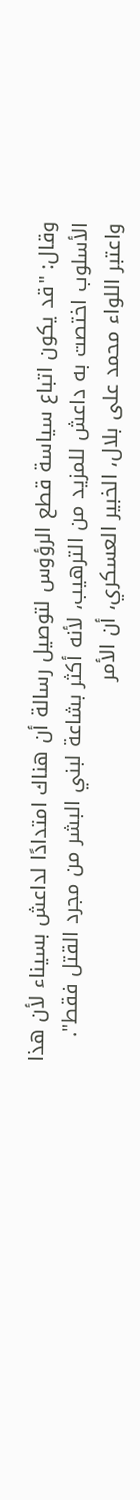وقال: "قد يكون اتباع سياسة قطع الرؤوس لتوصيل رسالة أن هناك امتدادًا لداعش بسيناء لأن هذا الأسلوب اختصت به داعش للمزيد من الترهيب، لأنه أكثر بشاعة لبني البشر من مجرد القتل فقط".
واعتبر اللواء محمد على بلال، الخبير العسكري، أن الأمر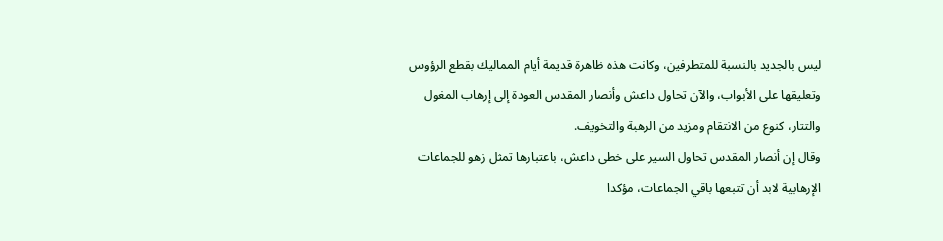ليس بالجديد بالنسبة للمتطرفين، وكانت هذه ظاهرة قديمة أيام المماليك بقطع الرؤوس وتعليقها على الأبواب، والآن تحاول داعش وأنصار المقدس العودة إلى إرهاب المغول والتتار، كنوع من الانتقام ومزيد من الرهبة والتخويف.
وقال إن أنصار المقدس تحاول السير على خطى داعش، باعتبارها تمثل زهو للجماعات الإرهابية لابد أن تتبعها باقي الجماعات، مؤكدا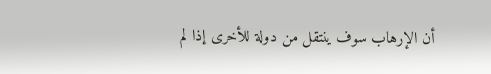أن الإرهاب سوف ينتقل من دولة للأخرى إذا لم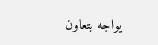يواجه بتعاون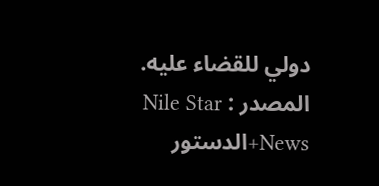دولي للقضاء عليه.
المصدر : Nile Star News+الدستور